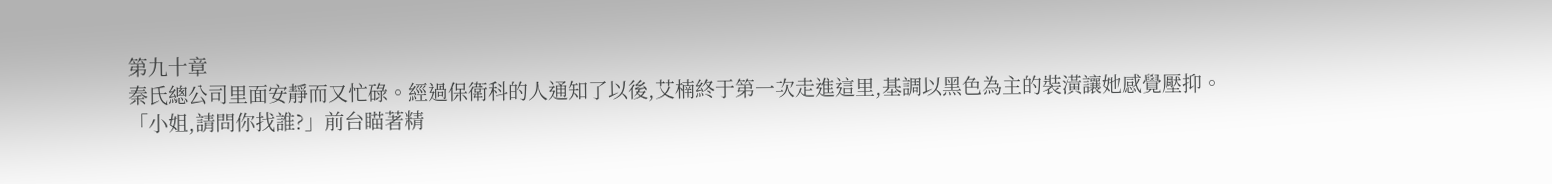第九十章
秦氏總公司里面安靜而又忙碌。經過保衛科的人通知了以後,艾楠終于第一次走進這里,基調以黑色為主的裝潢讓她感覺壓抑。
「小姐,請問你找誰?」前台瞄著精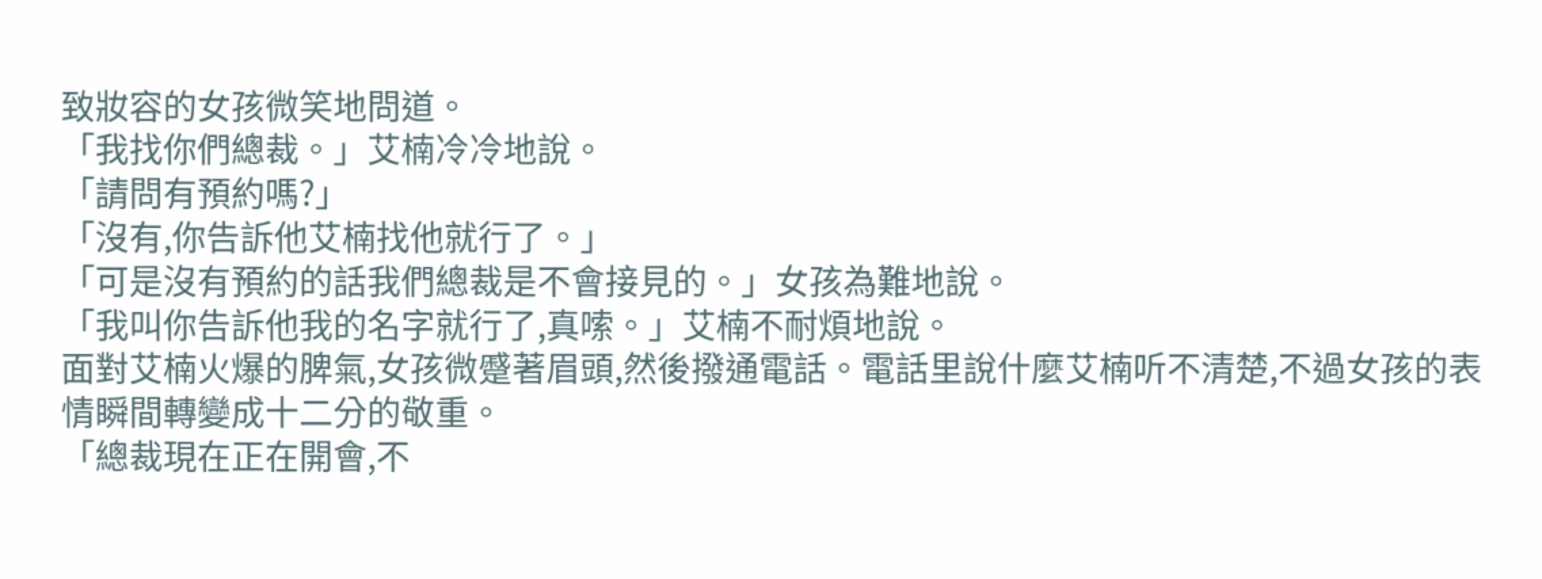致妝容的女孩微笑地問道。
「我找你們總裁。」艾楠冷冷地說。
「請問有預約嗎?」
「沒有,你告訴他艾楠找他就行了。」
「可是沒有預約的話我們總裁是不會接見的。」女孩為難地說。
「我叫你告訴他我的名字就行了,真嗦。」艾楠不耐煩地說。
面對艾楠火爆的脾氣,女孩微蹙著眉頭,然後撥通電話。電話里說什麼艾楠听不清楚,不過女孩的表情瞬間轉變成十二分的敬重。
「總裁現在正在開會,不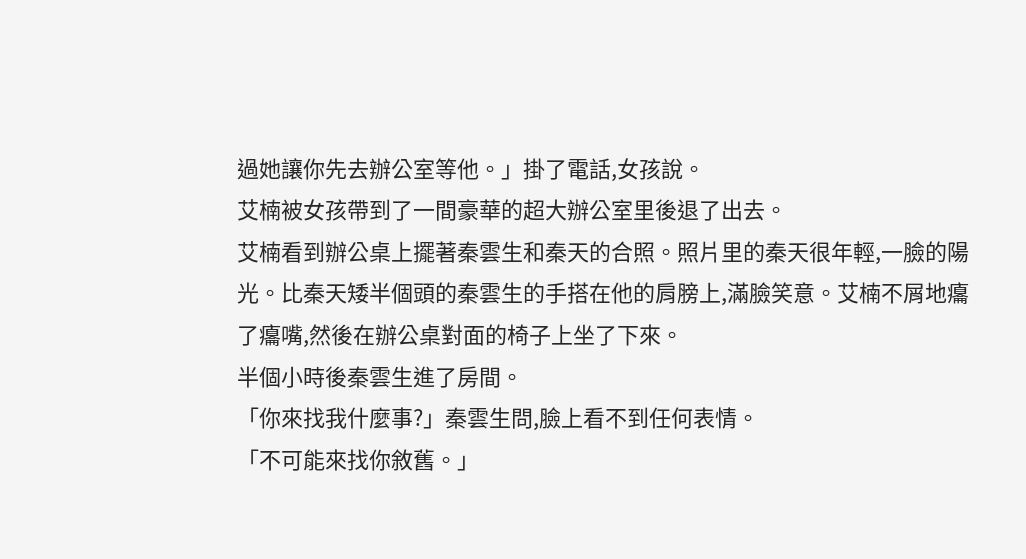過她讓你先去辦公室等他。」掛了電話,女孩說。
艾楠被女孩帶到了一間豪華的超大辦公室里後退了出去。
艾楠看到辦公桌上擺著秦雲生和秦天的合照。照片里的秦天很年輕,一臉的陽光。比秦天矮半個頭的秦雲生的手搭在他的肩膀上,滿臉笑意。艾楠不屑地癟了癟嘴,然後在辦公桌對面的椅子上坐了下來。
半個小時後秦雲生進了房間。
「你來找我什麼事?」秦雲生問,臉上看不到任何表情。
「不可能來找你敘舊。」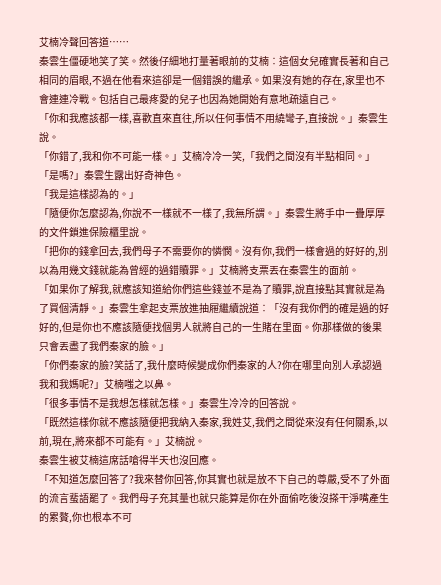艾楠冷聲回答道……
秦雲生僵硬地笑了笑。然後仔細地打量著眼前的艾楠︰這個女兒確實長著和自己相同的眉眼,不過在他看來這卻是一個錯誤的繼承。如果沒有她的存在,家里也不會連連冷戰。包括自己最疼愛的兒子也因為她開始有意地疏遠自己。
「你和我應該都一樣,喜歡直來直往,所以任何事情不用繞彎子,直接說。」秦雲生說。
「你錯了,我和你不可能一樣。」艾楠冷冷一笑,「我們之間沒有半點相同。」
「是嗎?」秦雲生露出好奇神色。
「我是這樣認為的。」
「隨便你怎麼認為,你說不一樣就不一樣了,我無所謂。」秦雲生將手中一疊厚厚的文件鎖進保險櫃里說。
「把你的錢拿回去,我們母子不需要你的憐憫。沒有你,我們一樣會過的好好的,別以為用幾文錢就能為曾經的過錯贖罪。」艾楠將支票丟在秦雲生的面前。
「如果你了解我,就應該知道給你們這些錢並不是為了贖罪,說直接點其實就是為了買個清靜。」秦雲生拿起支票放進抽屜繼續說道︰「沒有我你們的確是過的好好的,但是你也不應該隨便找個男人就將自己的一生賭在里面。你那樣做的後果只會丟盡了我們秦家的臉。」
「你們秦家的臉?笑話了,我什麼時候變成你們秦家的人?你在哪里向別人承認過我和我媽呢?」艾楠嗤之以鼻。
「很多事情不是我想怎樣就怎樣。」秦雲生冷冷的回答說。
「既然這樣你就不應該隨便把我納入秦家,我姓艾,我們之間從來沒有任何關系,以前,現在,將來都不可能有。」艾楠說。
秦雲生被艾楠這席話嗆得半天也沒回應。
「不知道怎麼回答了?我來替你回答,你其實也就是放不下自己的尊嚴,受不了外面的流言蜚語罷了。我們母子充其量也就只能算是你在外面偷吃後沒搽干淨嘴產生的累贅,你也根本不可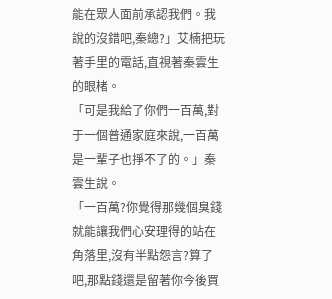能在眾人面前承認我們。我說的沒錯吧,秦總?」艾楠把玩著手里的電話,直視著秦雲生的眼楮。
「可是我給了你們一百萬,對于一個普通家庭來說,一百萬是一輩子也掙不了的。」秦雲生說。
「一百萬?你覺得那幾個臭錢就能讓我們心安理得的站在角落里,沒有半點怨言?算了吧,那點錢還是留著你今後買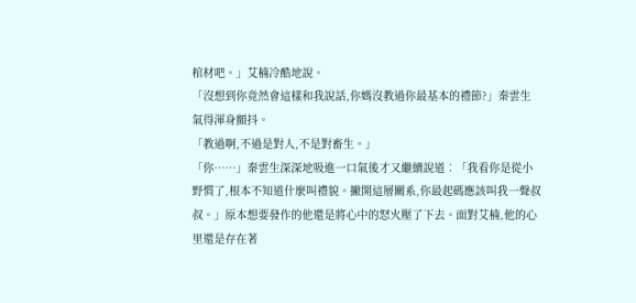棺材吧。」艾楠冷酷地說。
「沒想到你竟然會這樣和我說話,你媽沒教過你最基本的禮節?」秦雲生氣得渾身顫抖。
「教過啊,不過是對人,不是對畜生。」
「你……」秦雲生深深地吸進一口氣後才又繼續說道︰「我看你是從小野慣了,根本不知道什麼叫禮貌。撇開這層關系,你最起碼應該叫我一聲叔叔。」原本想要發作的他還是將心中的怒火壓了下去。面對艾楠,他的心里還是存在著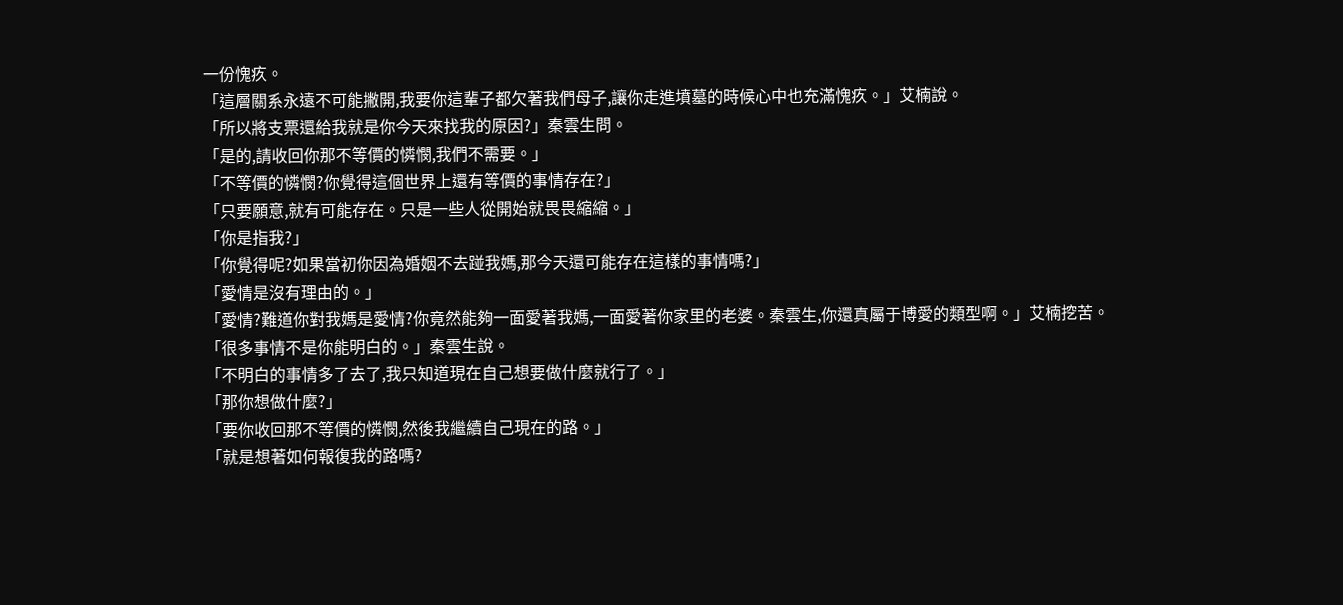一份愧疚。
「這層關系永遠不可能撇開,我要你這輩子都欠著我們母子,讓你走進墳墓的時候心中也充滿愧疚。」艾楠說。
「所以將支票還給我就是你今天來找我的原因?」秦雲生問。
「是的,請收回你那不等價的憐憫,我們不需要。」
「不等價的憐憫?你覺得這個世界上還有等價的事情存在?」
「只要願意,就有可能存在。只是一些人從開始就畏畏縮縮。」
「你是指我?」
「你覺得呢?如果當初你因為婚姻不去踫我媽,那今天還可能存在這樣的事情嗎?」
「愛情是沒有理由的。」
「愛情?難道你對我媽是愛情?你竟然能夠一面愛著我媽,一面愛著你家里的老婆。秦雲生,你還真屬于博愛的類型啊。」艾楠挖苦。
「很多事情不是你能明白的。」秦雲生說。
「不明白的事情多了去了,我只知道現在自己想要做什麼就行了。」
「那你想做什麼?」
「要你收回那不等價的憐憫,然後我繼續自己現在的路。」
「就是想著如何報復我的路嗎?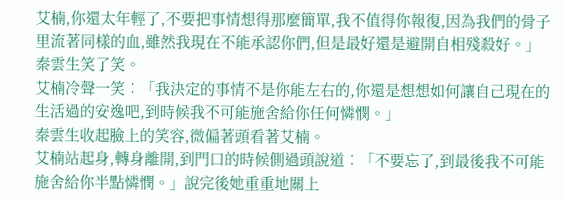艾楠,你還太年輕了,不要把事情想得那麼簡單,我不值得你報復,因為我們的骨子里流著同樣的血,雖然我現在不能承認你們,但是最好還是避開自相殘殺好。」秦雲生笑了笑。
艾楠冷聲一笑︰「我決定的事情不是你能左右的,你還是想想如何讓自己現在的生活過的安逸吧,到時候我不可能施舍給你任何憐憫。」
秦雲生收起臉上的笑容,微偏著頭看著艾楠。
艾楠站起身,轉身離開,到門口的時候側過頭說道︰「不要忘了,到最後我不可能施舍給你半點憐憫。」說完後她重重地關上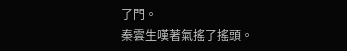了門。
秦雲生嘆著氣搖了搖頭。